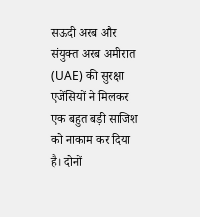सऊदी अरब और संयुक्त अरब अमीरात (UAE) की सुरक्षा एजेंसियों ने मिलकर एक बहुत बड़ी साजिश को नाकाम कर दिया है। दोनों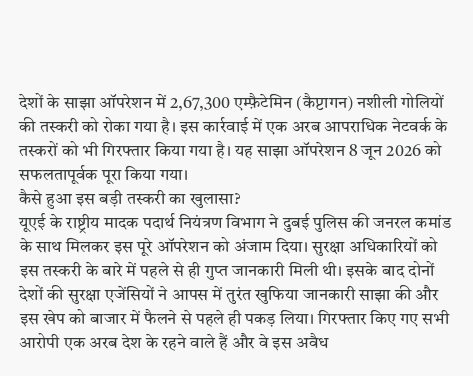देशों के साझा ऑपरेशन में 2,67,300 एम्फ़ैटेमिन (कैप्टागन) नशीली गोलियों की तस्करी को रोका गया है। इस कार्रवाई में एक अरब आपराधिक नेटवर्क के तस्करों को भी गिरफ्तार किया गया है। यह साझा ऑपरेशन 8 जून 2026 को सफलतापूर्वक पूरा किया गया।
कैसे हुआ इस बड़ी तस्करी का खुलासा?
यूएई के राष्ट्रीय मादक पदार्थ नियंत्रण विभाग ने दुबई पुलिस की जनरल कमांड के साथ मिलकर इस पूरे ऑपरेशन को अंजाम दिया। सुरक्षा अधिकारियों को इस तस्करी के बारे में पहले से ही गुप्त जानकारी मिली थी। इसके बाद दोनों देशों की सुरक्षा एजेंसियों ने आपस में तुरंत खुफिया जानकारी साझा की और इस खेप को बाजार में फैलने से पहले ही पकड़ लिया। गिरफ्तार किए गए सभी आरोपी एक अरब देश के रहने वाले हैं और वे इस अवैध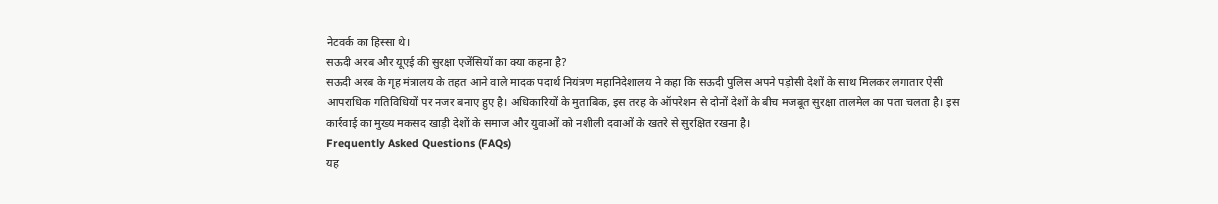नेटवर्क का हिस्सा थे।
सऊदी अरब और यूएई की सुरक्षा एजेंसियों का क्या कहना है?
सऊदी अरब के गृह मंत्रालय के तहत आने वाले मादक पदार्थ नियंत्रण महानिदेशालय ने कहा कि सऊदी पुलिस अपने पड़ोसी देशों के साथ मिलकर लगातार ऐसी आपराधिक गतिविधियों पर नजर बनाए हुए है। अधिकारियों के मुताबिक, इस तरह के ऑपरेशन से दोनों देशों के बीच मजबूत सुरक्षा तालमेल का पता चलता है। इस कार्रवाई का मुख्य मकसद खाड़ी देशों के समाज और युवाओं को नशीली दवाओं के खतरे से सुरक्षित रखना है।
Frequently Asked Questions (FAQs)
यह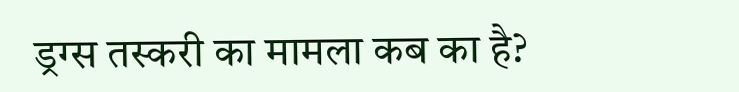ड्रग्स तस्करी का मामला कब का है?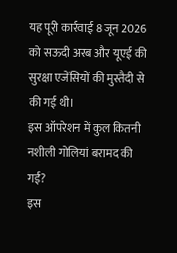यह पूरी कार्रवाई 8 जून 2026 को सऊदी अरब और यूएई की सुरक्षा एजेंसियों की मुस्तैदी से की गई थी।
इस ऑपरेशन में कुल कितनी नशीली गोलियां बरामद की गईं?
इस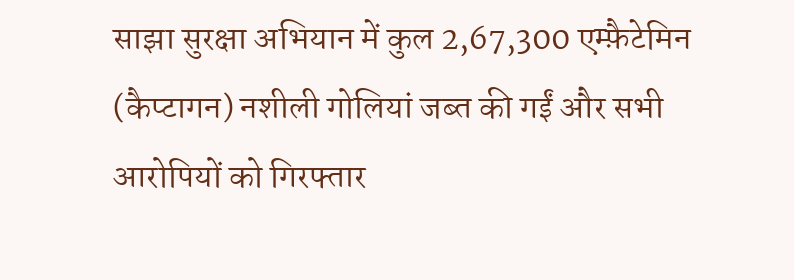साझा सुरक्षा अभियान में कुल 2,67,300 एम्फ़ैटेमिन (कैप्टागन) नशीली गोलियां जब्त की गईं और सभी आरोपियों को गिरफ्तार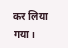कर लिया गया।